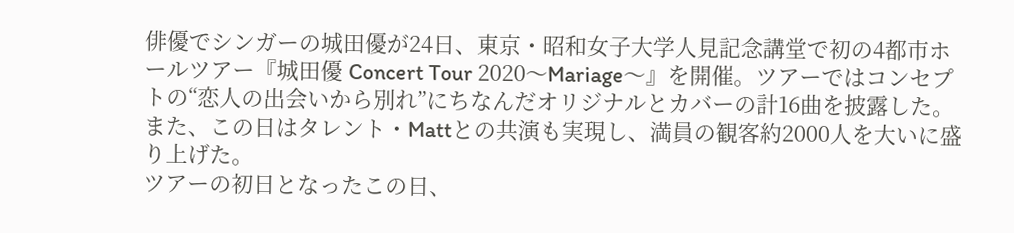俳優でシンガーの城田優が24日、東京・昭和女子大学人見記念講堂で初の4都市ホールツアー『城田優 Concert Tour 2020〜Mariage〜』を開催。ツアーではコンセプトの“恋人の出会いから別れ”にちなんだオリジナルとカバーの計16曲を披露した。また、この日はタレント・Mattとの共演も実現し、満員の観客約2000人を大いに盛り上げた。
ツアーの初日となったこの日、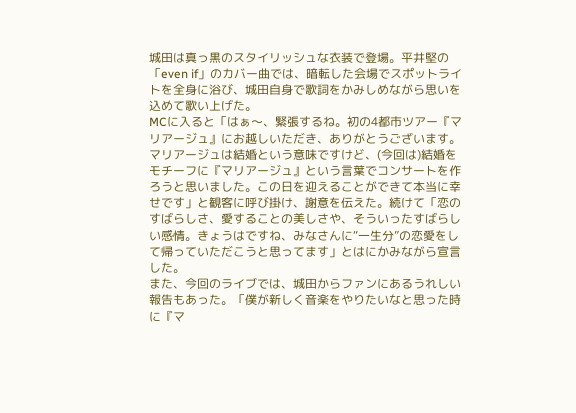城田は真っ黒のスタイリッシュな衣装で登場。平井堅の「even if」のカバー曲では、暗転した会場でスポットライトを全身に浴び、城田自身で歌詞をかみしめながら思いを込めて歌い上げた。
MCに入ると「はぁ〜、緊張するね。初の4都市ツアー『マリアージュ』にお越しいただき、ありがとうございます。マリアージュは結婚という意味ですけど、(今回は)結婚をモチーフに『マリアージュ』という言葉でコンサートを作ろうと思いました。この日を迎えることができて本当に幸せです」と観客に呼び掛け、謝意を伝えた。続けて「恋のすばらしさ、愛することの美しさや、そういったすばらしい感情。きょうはですね、みなさんに“一生分”の恋愛をして帰っていただこうと思ってます」とはにかみながら宣言した。
また、今回のライブでは、城田からファンにあるうれしい報告もあった。「僕が新しく音楽をやりたいなと思った時に『マ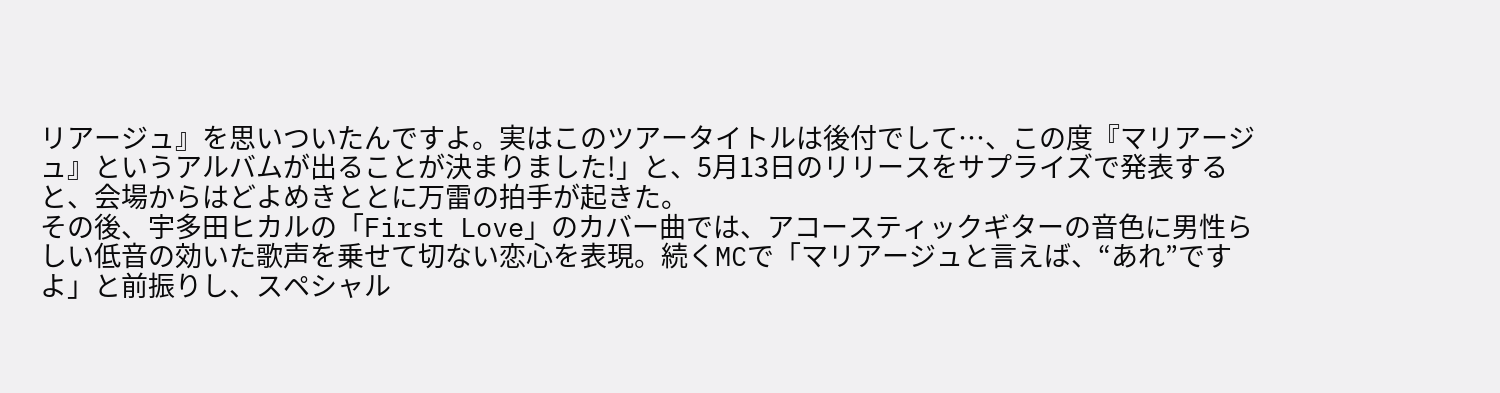リアージュ』を思いついたんですよ。実はこのツアータイトルは後付でして…、この度『マリアージュ』というアルバムが出ることが決まりました!」と、5月13日のリリースをサプライズで発表すると、会場からはどよめきととに万雷の拍手が起きた。
その後、宇多田ヒカルの「First Love」のカバー曲では、アコースティックギターの音色に男性らしい低音の効いた歌声を乗せて切ない恋心を表現。続くMCで「マリアージュと言えば、“あれ”ですよ」と前振りし、スペシャル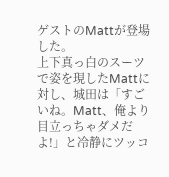ゲストのMattが登場した。
上下真っ白のスーツで姿を現したMattに対し、城田は「すごいね。Matt、俺より目立っちゃダメだよ!」と冷静にツッコ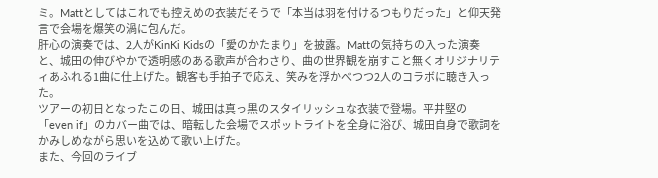ミ。Mattとしてはこれでも控えめの衣装だそうで「本当は羽を付けるつもりだった」と仰天発言で会場を爆笑の渦に包んだ。
肝心の演奏では、2人がKinKi Kidsの「愛のかたまり」を披露。Mattの気持ちの入った演奏と、城田の伸びやかで透明感のある歌声が合わさり、曲の世界観を崩すこと無くオリジナリティあふれる1曲に仕上げた。観客も手拍子で応え、笑みを浮かべつつ2人のコラボに聴き入った。
ツアーの初日となったこの日、城田は真っ黒のスタイリッシュな衣装で登場。平井堅の「even if」のカバー曲では、暗転した会場でスポットライトを全身に浴び、城田自身で歌詞をかみしめながら思いを込めて歌い上げた。
また、今回のライブ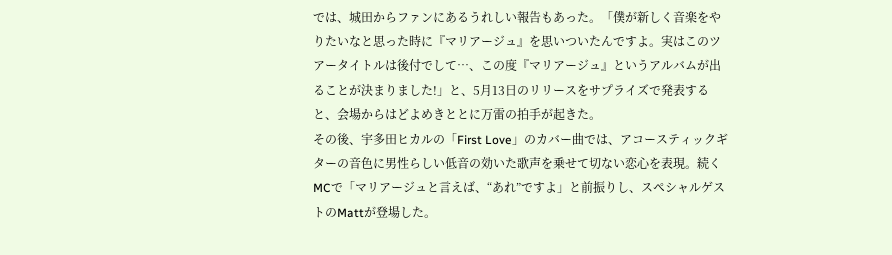では、城田からファンにあるうれしい報告もあった。「僕が新しく音楽をやりたいなと思った時に『マリアージュ』を思いついたんですよ。実はこのツアータイトルは後付でして…、この度『マリアージュ』というアルバムが出ることが決まりました!」と、5月13日のリリースをサプライズで発表すると、会場からはどよめきととに万雷の拍手が起きた。
その後、宇多田ヒカルの「First Love」のカバー曲では、アコースティックギターの音色に男性らしい低音の効いた歌声を乗せて切ない恋心を表現。続くMCで「マリアージュと言えば、“あれ”ですよ」と前振りし、スペシャルゲストのMattが登場した。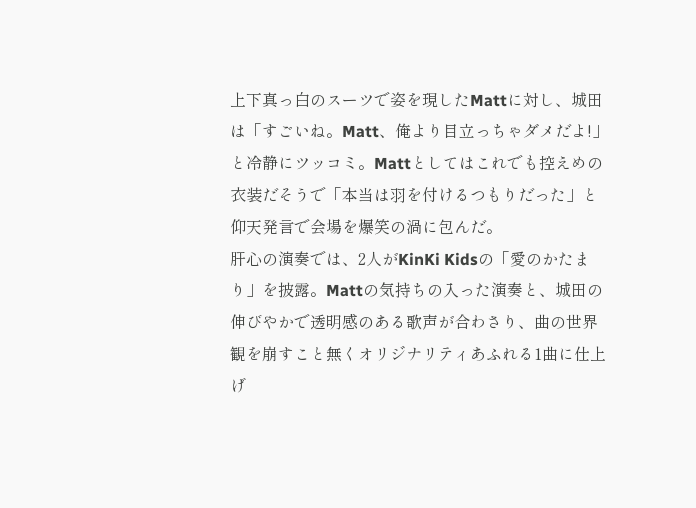上下真っ白のスーツで姿を現したMattに対し、城田は「すごいね。Matt、俺より目立っちゃダメだよ!」と冷静にツッコミ。Mattとしてはこれでも控えめの衣装だそうで「本当は羽を付けるつもりだった」と仰天発言で会場を爆笑の渦に包んだ。
肝心の演奏では、2人がKinKi Kidsの「愛のかたまり」を披露。Mattの気持ちの入った演奏と、城田の伸びやかで透明感のある歌声が合わさり、曲の世界観を崩すこと無くオリジナリティあふれる1曲に仕上げ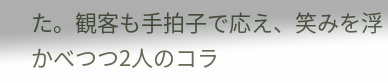た。観客も手拍子で応え、笑みを浮かべつつ2人のコラ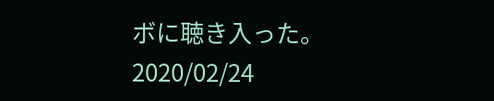ボに聴き入った。
2020/02/24